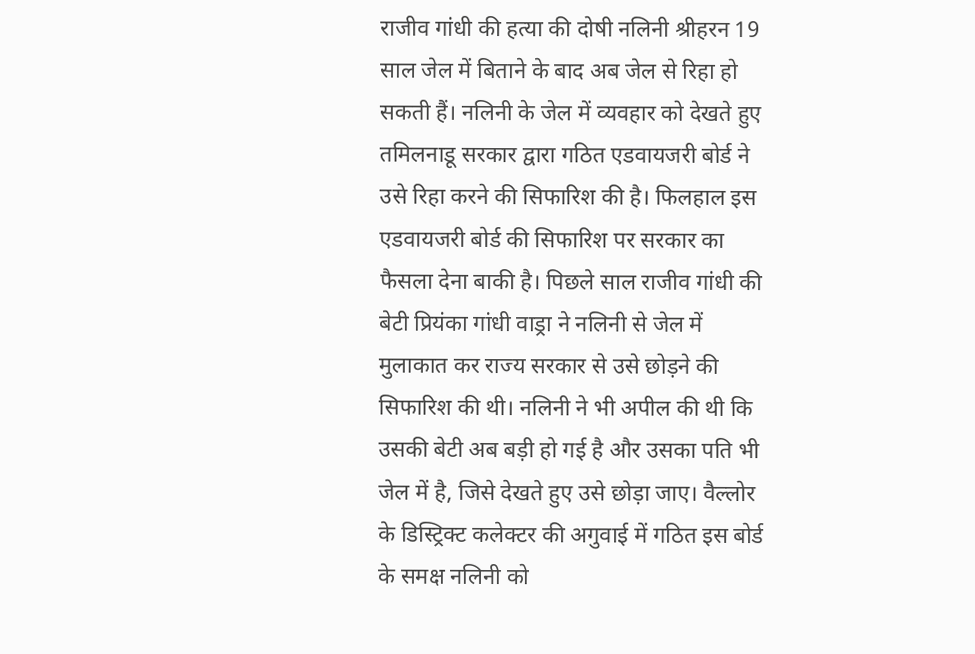राजीव गांधी की हत्या की दोषी नलिनी श्रीहरन 19 साल जेल में बिताने के बाद अब जेल से रिहा हो सकती हैं। नलिनी के जेल में व्यवहार को देखते हुए तमिलनाडू सरकार द्वारा गठित एडवायजरी बोर्ड ने उसे रिहा करने की सिफारिश की है। फिलहाल इस एडवायजरी बोर्ड की सिफारिश पर सरकार का फैसला देना बाकी है। पिछले साल राजीव गांधी की बेटी प्रियंका गांधी वाड्रा ने नलिनी से जेल में मुलाकात कर राज्य सरकार से उसे छोड़ने की सिफारिश की थी। नलिनी ने भी अपील की थी कि उसकी बेटी अब बड़ी हो गई है और उसका पति भी जेल में है, जिसे देखते हुए उसे छोड़ा जाए। वैल्लोर के डिस्ट्रिक्ट कलेक्टर की अगुवाई में गठित इस बोर्ड के समक्ष नलिनी को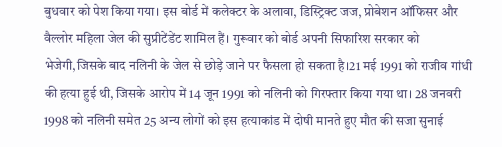बुधवार को पेश किया गया। इस बोर्ड में कलेक्टर के अलावा, डिस्ट्रिक्ट जज, प्रोबेशन ऑफिसर और वैल्लोर महिला जेल की सुप्रीटेंडेंट शामिल हैं। गुरूवार को बोर्ड अपनी सिफारिश सरकार को भेजेगी,जिसके बाद नलिनी के जेल से छोड़े जाने पर फैसला हो सकता है।21 मई 1991 को राजीव गांधी की हत्या हुई थी, जिसके आरोप में 14 जून 1991 को नलिनी को गिरफ्तार किया गया था। 28 जनवरी 1998 को नलिनी समेत 25 अन्य लोगों को इस हत्याकांड में दोषी मानते हुए मौत की सजा सुनाई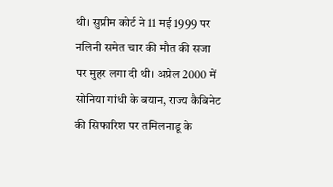थी। सुप्रीम कोर्ट ने 11 मई 1999 पर नलिनी समेत चार की मौत की सजा पर मुहर लगा दी थी। अप्रेल 2000 में सोनिया गांधी के बयान, राज्य कैबिनेट की सिफारिश पर तमिलनाडू के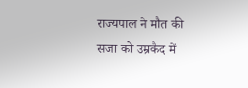राज्यपाल ने मौत की सजा को उम्रकैद में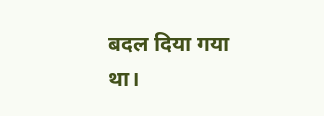बदल दिया गया था।